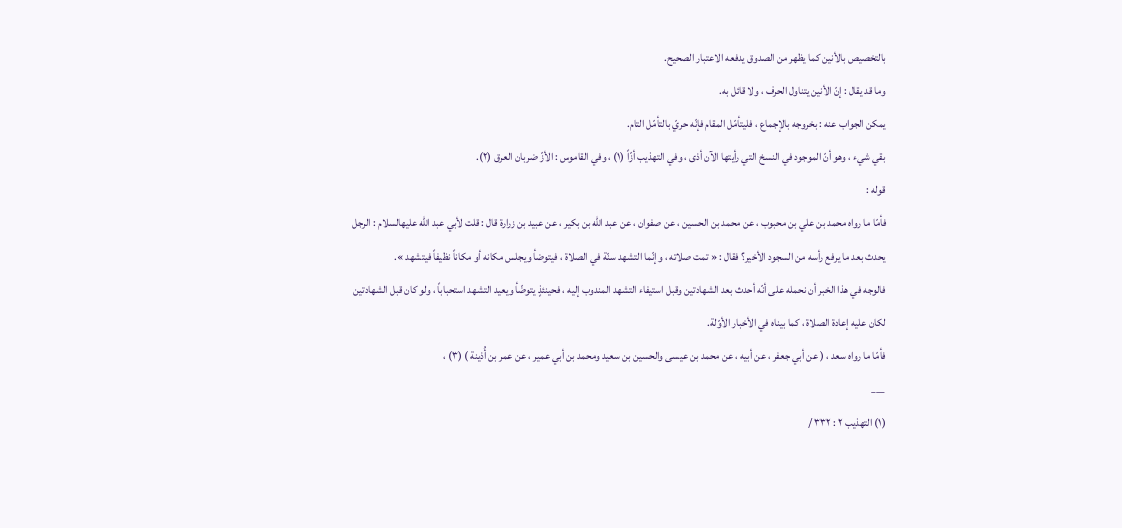بالتخصيص بالأنين كما يظهر من الصدوق يدفعه الاعتبار الصحيح.
وما قد يقال : إنّ الأنين يتناول الحرف ، ولا قائل به.
يمكن الجواب عنه : بخروجه بالإجماع ، فليتأمّل المقام فإنّه حريّ بالتأمّل التام.
بقي شيء ، وهو أنّ الموجود في النسخ التي رأيتها الآن أذى ، وفي التهذيب أزّاً (١) ، وفي القاموس : الأزّ ضربان العرق (٢).
قوله :
فأمّا ما رواه محمد بن علي بن محبوب ، عن محمد بن الحسين ، عن صفوان ، عن عبد الله بن بكير ، عن عبيد بن زرارة قال : قلت لأبي عبد الله عليهالسلام : الرجل يحدث بعد ما يرفع رأسه من السجود الأخير؟ فقال : « تمت صلاته ، وإنّما التشهد سنّة في الصلاة ، فيتوضأ ويجلس مكانه أو مكاناً نظيفاً فيتشهد ».
فالوجه في هذا الخبر أن نحمله على أنّه أحدث بعد الشهادتين وقبل استيفاء التشهد المندوب إليه ، فحينئذٍ يتوضّأ ويعيد التشهد استحباباً ، ولو كان قبل الشهادتين لكان عليه إعادة الصلاة ، كما بيناه في الأخبار الأوّلة.
فأمّا ما رواه سعد ، ( عن أبي جعفر ، عن أبيه ، عن محمد بن عيسى والحسين بن سعيد ومحمد بن أبي عمير ، عن عمر بن أُذينة ) (٣) ،
___
(١) التهذيب ٢ : ٣٣٢ /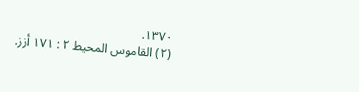١٣٧٠.
(٢) القاموس المحيط ٢ : ١٧١ أزز.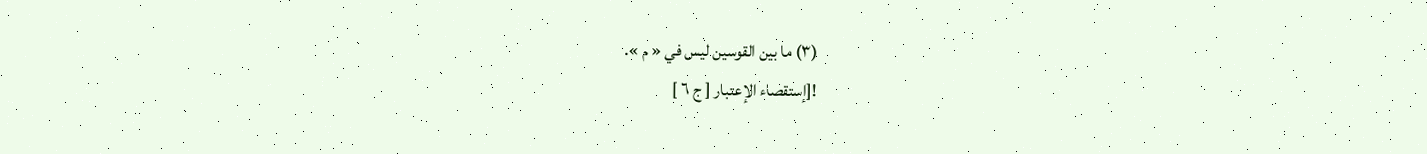(٣) ما بين القوسين ليس في « م ».
![إستقصاء الإعتبار [ ج ٦ ]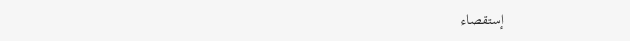إستقصاء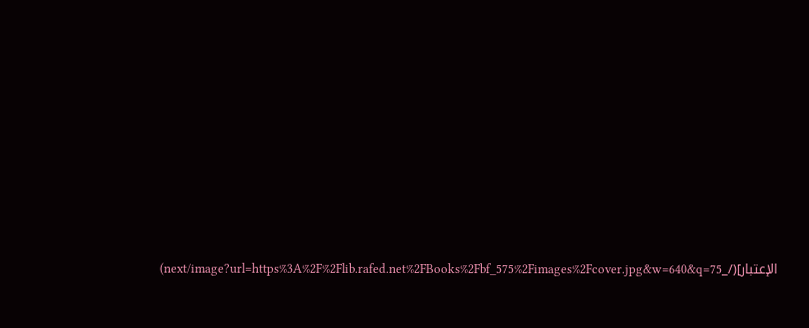الإعتبار](/_next/image?url=https%3A%2F%2Flib.rafed.net%2FBooks%2Fbf_575%2Fimages%2Fcover.jpg&w=640&q=75)